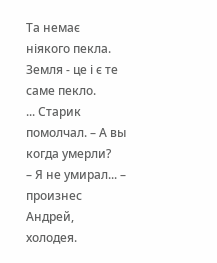Та немає ніякого пекла. Земля - це і є те саме пекло.
... Старик помолчал. – А вы когда умерли?
– Я не умирал... – произнес Андрей, холодея.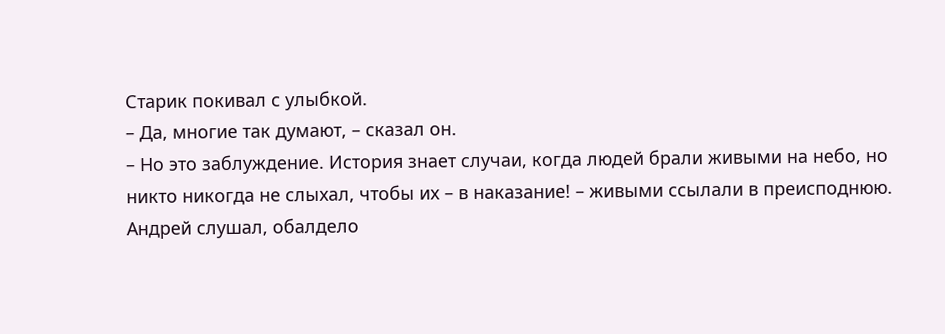Старик покивал с улыбкой.
– Да, многие так думают, – сказал он.
– Но это заблуждение. История знает случаи, когда людей брали живыми на небо, но никто никогда не слыхал, чтобы их – в наказание! – живыми ссылали в преисподнюю.
Андрей слушал, обалдело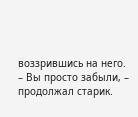воззрившись на него.
– Вы просто забыли, – продолжал старик.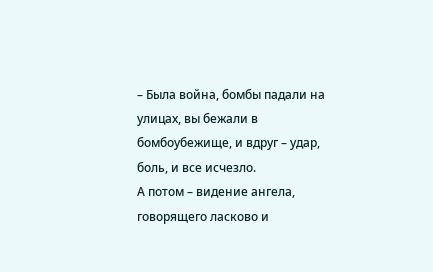– Была война, бомбы падали на улицах, вы бежали в бомбоубежище, и вдруг – удар, боль, и все исчезло.
А потом – видение ангела, говорящего ласково и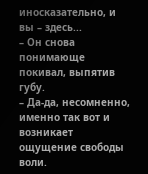иносказательно, и вы – здесь...
– Он снова понимающе покивал, выпятив губу.
– Да-да, несомненно, именно так вот и возникает ощущение свободы воли.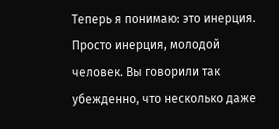Теперь я понимаю: это инерция.
Просто инерция, молодой человек. Вы говорили так убежденно, что несколько даже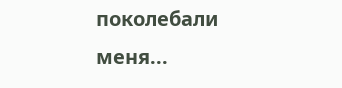поколебали меня...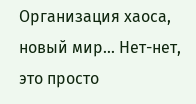Организация хаоса, новый мир... Нет-нет, это просто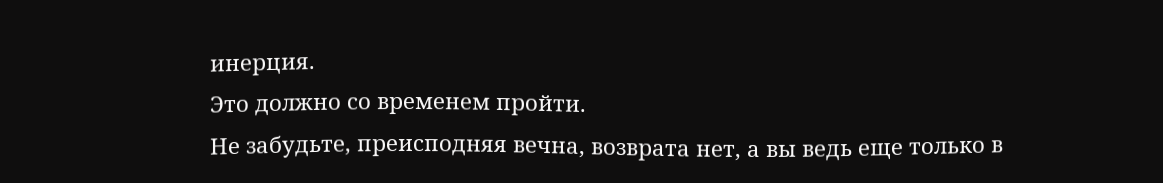инерция.
Это должно со временем пройти.
Не забудьте, преисподняя вечна, возврата нет, а вы ведь еще только в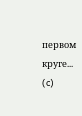первом круге... (c)